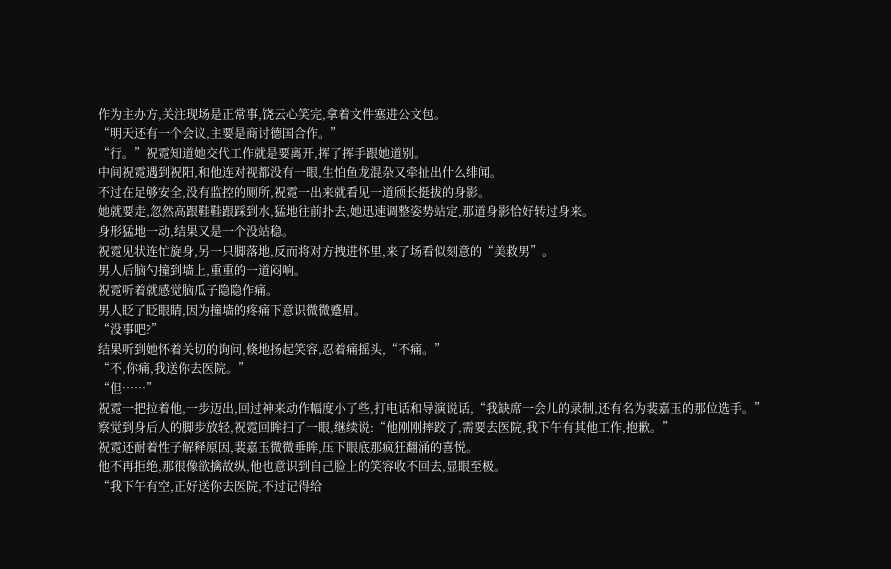作为主办方,关注现场是正常事,饶云心笑完,拿着文件塞进公文包。
“明天还有一个会议,主要是商讨德国合作。”
“行。”祝霓知道她交代工作就是要离开,挥了挥手跟她道别。
中间祝霓遇到祝阳,和他连对视都没有一眼,生怕鱼龙混杂又牵扯出什么绯闻。
不过在足够安全,没有监控的厕所,祝霓一出来就看见一道颀长挺拔的身影。
她就要走,忽然高跟鞋鞋跟踩到水,猛地往前扑去,她迅速调整姿势站定,那道身影恰好转过身来。
身形猛地一动,结果又是一个没站稳。
祝霓见状连忙旋身,另一只脚落地,反而将对方拽进怀里,来了场看似刻意的“美救男”。
男人后脑勺撞到墙上,重重的一道闷响。
祝霓听着就感觉脑瓜子隐隐作痛。
男人眨了眨眼睛,因为撞墙的疼痛下意识微微蹙眉。
“没事吧?”
结果听到她怀着关切的询问,倏地扬起笑容,忍着痛摇头,“不痛。”
“不,你痛,我送你去医院。”
“但……”
祝霓一把拉着他,一步迈出,回过神来动作幅度小了些,打电话和导演说话,“我缺席一会儿的录制,还有名为裴嘉玉的那位选手。”
察觉到身后人的脚步放轻,祝霓回眸扫了一眼,继续说:“他刚刚摔跤了,需要去医院,我下午有其他工作,抱歉。”
祝霓还耐着性子解释原因,裴嘉玉微微垂眸,压下眼底那疯狂翻涌的喜悦。
他不再拒绝,那很像欲擒故纵,他也意识到自己脸上的笑容收不回去,显眼至极。
“我下午有空,正好送你去医院,不过记得给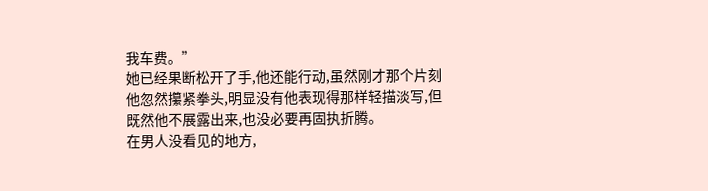我车费。”
她已经果断松开了手,他还能行动,虽然刚才那个片刻他忽然攥紧拳头,明显没有他表现得那样轻描淡写,但既然他不展露出来,也没必要再固执折腾。
在男人没看见的地方,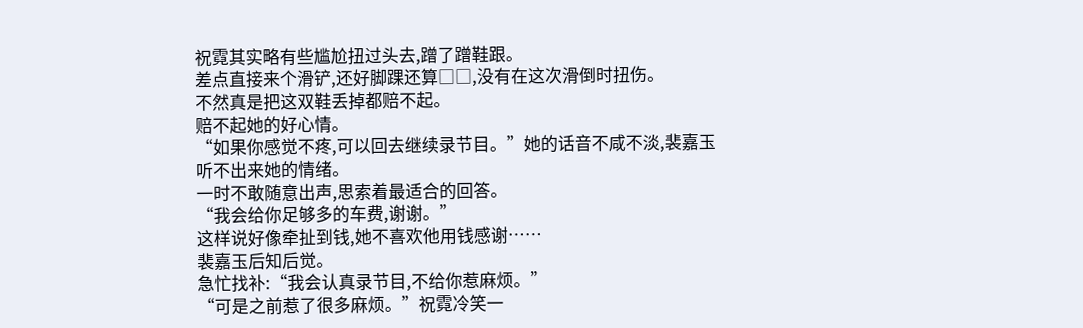祝霓其实略有些尴尬扭过头去,蹭了蹭鞋跟。
差点直接来个滑铲,还好脚踝还算□□,没有在这次滑倒时扭伤。
不然真是把这双鞋丢掉都赔不起。
赔不起她的好心情。
“如果你感觉不疼,可以回去继续录节目。”她的话音不咸不淡,裴嘉玉听不出来她的情绪。
一时不敢随意出声,思索着最适合的回答。
“我会给你足够多的车费,谢谢。”
这样说好像牵扯到钱,她不喜欢他用钱感谢……
裴嘉玉后知后觉。
急忙找补:“我会认真录节目,不给你惹麻烦。”
“可是之前惹了很多麻烦。”祝霓冷笑一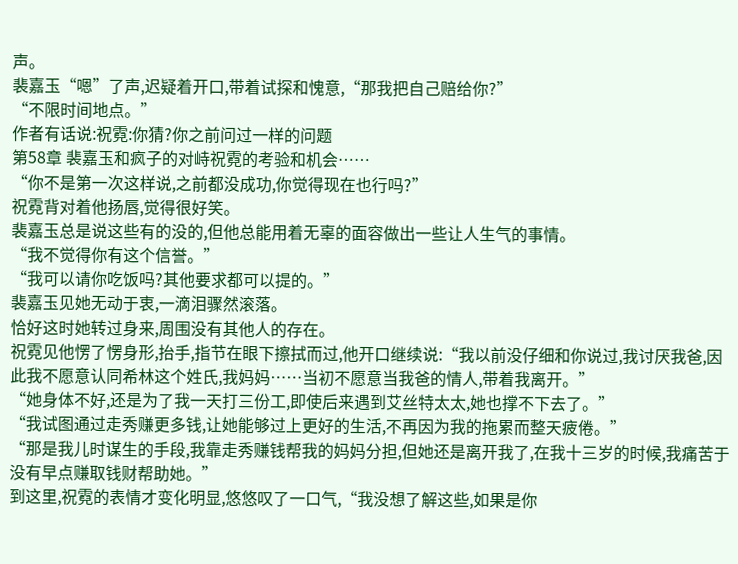声。
裴嘉玉“嗯”了声,迟疑着开口,带着试探和愧意,“那我把自己赔给你?”
“不限时间地点。”
作者有话说:祝霓:你猜?你之前问过一样的问题
第58章 裴嘉玉和疯子的对峙祝霓的考验和机会……
“你不是第一次这样说,之前都没成功,你觉得现在也行吗?”
祝霓背对着他扬唇,觉得很好笑。
裴嘉玉总是说这些有的没的,但他总能用着无辜的面容做出一些让人生气的事情。
“我不觉得你有这个信誉。”
“我可以请你吃饭吗?其他要求都可以提的。”
裴嘉玉见她无动于衷,一滴泪骤然滚落。
恰好这时她转过身来,周围没有其他人的存在。
祝霓见他愣了愣身形,抬手,指节在眼下擦拭而过,他开口继续说:“我以前没仔细和你说过,我讨厌我爸,因此我不愿意认同希林这个姓氏,我妈妈……当初不愿意当我爸的情人,带着我离开。”
“她身体不好,还是为了我一天打三份工,即使后来遇到艾丝特太太,她也撑不下去了。”
“我试图通过走秀赚更多钱,让她能够过上更好的生活,不再因为我的拖累而整天疲倦。”
“那是我儿时谋生的手段,我靠走秀赚钱帮我的妈妈分担,但她还是离开我了,在我十三岁的时候,我痛苦于没有早点赚取钱财帮助她。”
到这里,祝霓的表情才变化明显,悠悠叹了一口气,“我没想了解这些,如果是你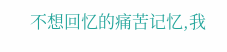不想回忆的痛苦记忆,我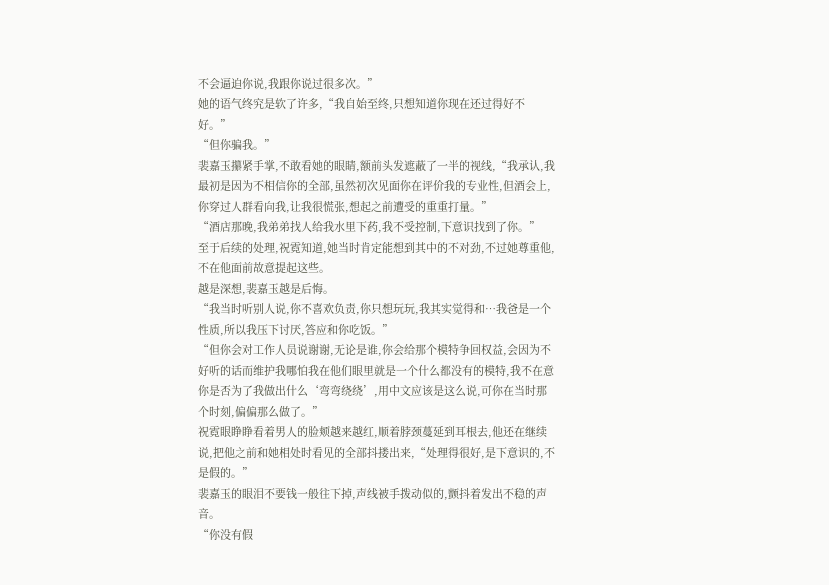不会逼迫你说,我跟你说过很多次。”
她的语气终究是软了许多,“我自始至终,只想知道你现在还过得好不好。”
“但你骗我。”
裴嘉玉攥紧手掌,不敢看她的眼睛,额前头发遮蔽了一半的视线,“我承认,我最初是因为不相信你的全部,虽然初次见面你在评价我的专业性,但酒会上,你穿过人群看向我,让我很慌张,想起之前遭受的重重打量。”
“酒店那晚,我弟弟找人给我水里下药,我不受控制,下意识找到了你。”
至于后续的处理,祝霓知道,她当时肯定能想到其中的不对劲,不过她尊重他,不在他面前故意提起这些。
越是深想,裴嘉玉越是后悔。
“我当时听别人说,你不喜欢负责,你只想玩玩,我其实觉得和…我爸是一个性质,所以我压下讨厌,答应和你吃饭。”
“但你会对工作人员说谢谢,无论是谁,你会给那个模特争回权益,会因为不好听的话而维护我哪怕我在他们眼里就是一个什么都没有的模特,我不在意你是否为了我做出什么‘弯弯绕绕’,用中文应该是这么说,可你在当时那个时刻,偏偏那么做了。”
祝霓眼睁睁看着男人的脸颊越来越红,顺着脖颈蔓延到耳根去,他还在继续说,把他之前和她相处时看见的全部抖搂出来,“处理得很好,是下意识的,不是假的。”
裴嘉玉的眼泪不要钱一般往下掉,声线被手拨动似的,颤抖着发出不稳的声音。
“你没有假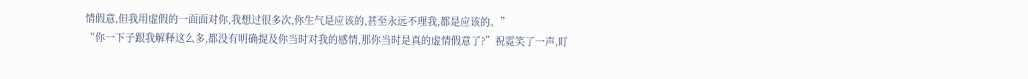情假意,但我用虚假的一面面对你,我想过很多次,你生气是应该的,甚至永远不理我,都是应该的。”
“你一下子跟我解释这么多,都没有明确提及你当时对我的感情,那你当时是真的虚情假意了?”祝霓笑了一声,盯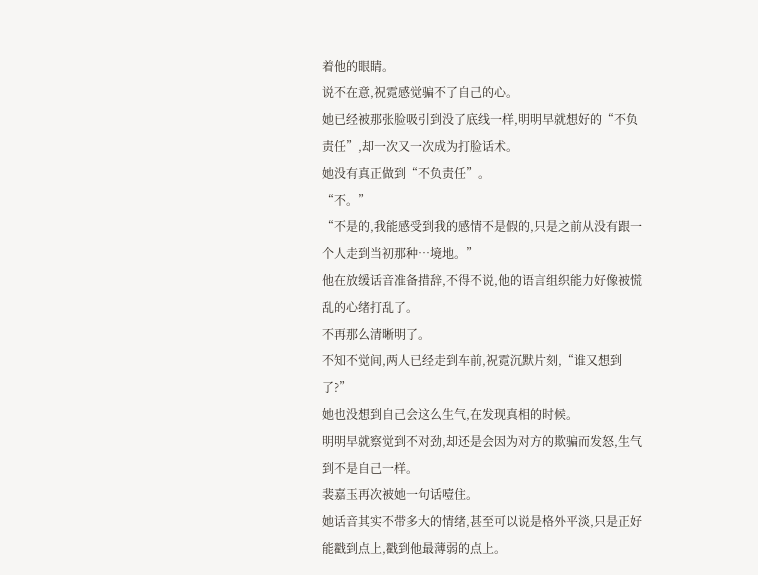着他的眼睛。
说不在意,祝霓感觉骗不了自己的心。
她已经被那张脸吸引到没了底线一样,明明早就想好的“不负责任”,却一次又一次成为打脸话术。
她没有真正做到“不负责任”。
“不。”
“不是的,我能感受到我的感情不是假的,只是之前从没有跟一个人走到当初那种…境地。”
他在放缓话音准备措辞,不得不说,他的语言组织能力好像被慌乱的心绪打乱了。
不再那么清晰明了。
不知不觉间,两人已经走到车前,祝霓沉默片刻,“谁又想到了?”
她也没想到自己会这么生气,在发现真相的时候。
明明早就察觉到不对劲,却还是会因为对方的欺骗而发怒,生气到不是自己一样。
裴嘉玉再次被她一句话噎住。
她话音其实不带多大的情绪,甚至可以说是格外平淡,只是正好能戳到点上,戳到他最薄弱的点上。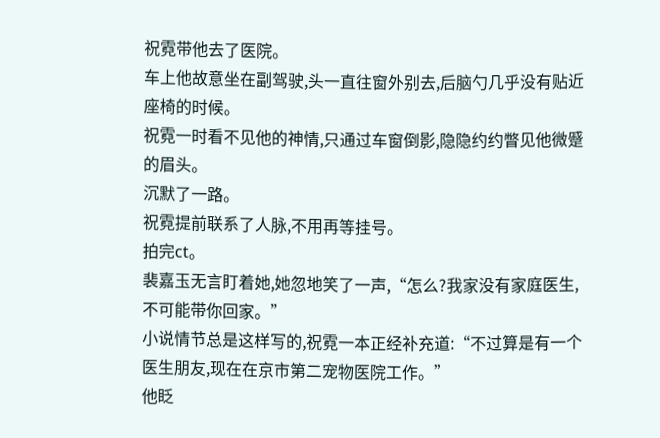祝霓带他去了医院。
车上他故意坐在副驾驶,头一直往窗外别去,后脑勺几乎没有贴近座椅的时候。
祝霓一时看不见他的神情,只通过车窗倒影,隐隐约约瞥见他微蹙的眉头。
沉默了一路。
祝霓提前联系了人脉,不用再等挂号。
拍完ct。
裴嘉玉无言盯着她,她忽地笑了一声,“怎么?我家没有家庭医生,不可能带你回家。”
小说情节总是这样写的,祝霓一本正经补充道:“不过算是有一个医生朋友,现在在京市第二宠物医院工作。”
他眨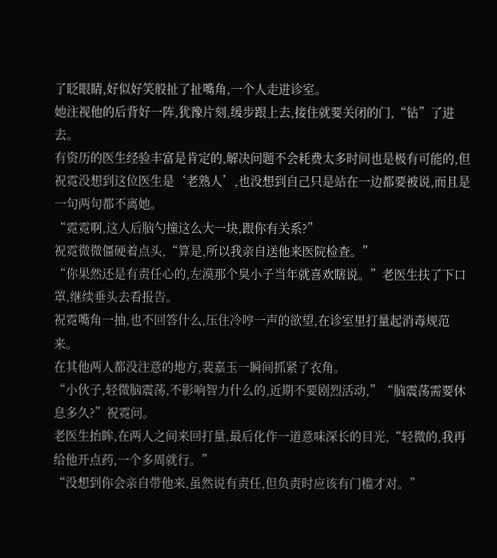了眨眼睛,好似好笑般扯了扯嘴角,一个人走进诊室。
她注视他的后背好一阵,犹豫片刻,缓步跟上去,接住就要关闭的门,“钻”了进去。
有资历的医生经验丰富是肯定的,解决问题不会耗费太多时间也是极有可能的,但祝霓没想到这位医生是‘老熟人’,也没想到自己只是站在一边都要被说,而且是一句两句都不离她。
“霓霓啊,这人后脑勺撞这么大一块,跟你有关系?”
祝霓微微僵硬着点头,“算是,所以我亲自送他来医院检查。”
“你果然还是有责任心的,左漠那个臭小子当年就喜欢瞎说。”老医生扶了下口罩,继续垂头去看报告。
祝霓嘴角一抽,也不回答什么,压住冷哼一声的欲望,在诊室里打量起消毒规范来。
在其他两人都没注意的地方,裴嘉玉一瞬间抓紧了衣角。
“小伙子,轻微脑震荡,不影响智力什么的,近期不要剧烈活动,”“脑震荡需要休息多久?”祝霓问。
老医生抬眸,在两人之间来回打量,最后化作一道意味深长的目光,“轻微的,我再给他开点药,一个多周就行。”
“没想到你会亲自带他来,虽然说有责任,但负责时应该有门槛才对。”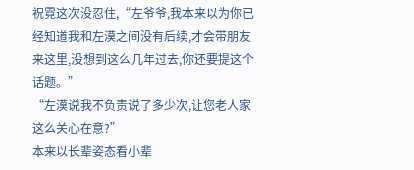祝霓这次没忍住,“左爷爷,我本来以为你已经知道我和左漠之间没有后续,才会带朋友来这里,没想到这么几年过去,你还要提这个话题。”
“左漠说我不负责说了多少次,让您老人家这么关心在意?”
本来以长辈姿态看小辈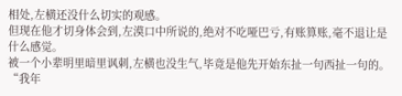相处,左横还没什么切实的观感。
但现在他才切身体会到,左漠口中所说的,绝对不吃哑巴亏,有账算账,毫不退让是什么感觉。
被一个小辈明里暗里讽刺,左横也没生气,毕竟是他先开始东扯一句西扯一句的。
“我年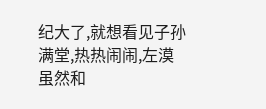纪大了,就想看见子孙满堂,热热闹闹,左漠虽然和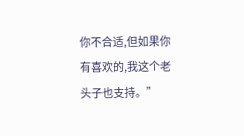你不合适,但如果你有喜欢的,我这个老头子也支持。”